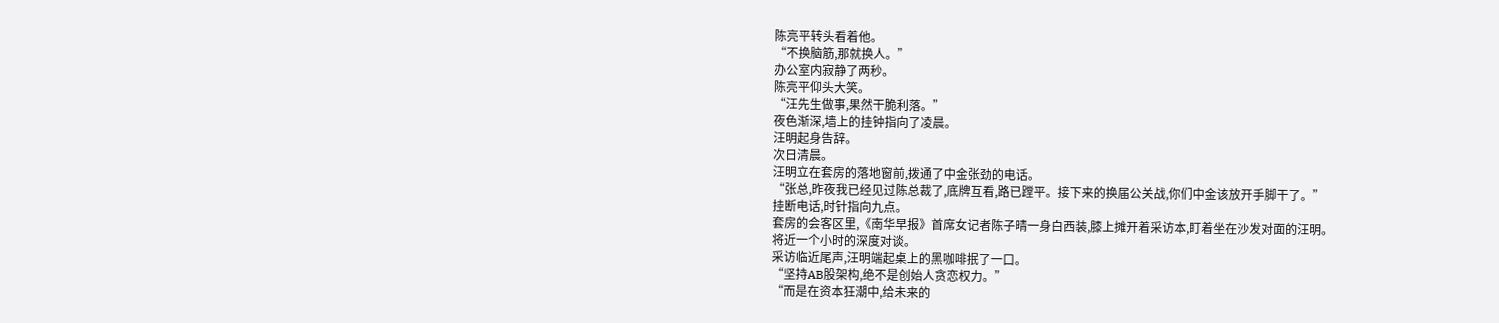陈亮平转头看着他。
“不换脑筋,那就换人。”
办公室内寂静了两秒。
陈亮平仰头大笑。
“汪先生做事,果然干脆利落。”
夜色渐深,墙上的挂钟指向了凌晨。
汪明起身告辞。
次日清晨。
汪明立在套房的落地窗前,拨通了中金张劲的电话。
“张总,昨夜我已经见过陈总裁了,底牌互看,路已蹚平。接下来的换届公关战,你们中金该放开手脚干了。”
挂断电话,时针指向九点。
套房的会客区里,《南华早报》首席女记者陈子晴一身白西装,膝上摊开着采访本,盯着坐在沙发对面的汪明。
将近一个小时的深度对谈。
采访临近尾声,汪明端起桌上的黑咖啡抿了一口。
“坚持AB股架构,绝不是创始人贪恋权力。”
“而是在资本狂潮中,给未来的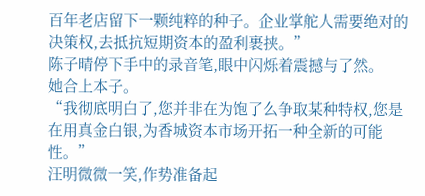百年老店留下一颗纯粹的种子。企业掌舵人需要绝对的决策权,去抵抗短期资本的盈利裹挟。”
陈子晴停下手中的录音笔,眼中闪烁着震撼与了然。
她合上本子。
“我彻底明白了,您并非在为饱了么争取某种特权,您是在用真金白银,为香城资本市场开拓一种全新的可能性。”
汪明微微一笑,作势准备起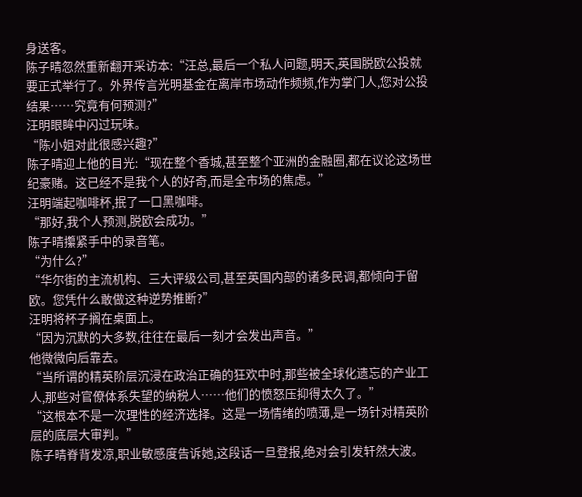身送客。
陈子晴忽然重新翻开采访本:“汪总,最后一个私人问题,明天,英国脱欧公投就要正式举行了。外界传言光明基金在离岸市场动作频频,作为掌门人,您对公投结果……究竟有何预测?”
汪明眼眸中闪过玩味。
“陈小姐对此很感兴趣?”
陈子晴迎上他的目光:“现在整个香城,甚至整个亚洲的金融圈,都在议论这场世纪豪赌。这已经不是我个人的好奇,而是全市场的焦虑。”
汪明端起咖啡杯,抿了一口黑咖啡。
“那好,我个人预测,脱欧会成功。”
陈子晴攥紧手中的录音笔。
“为什么?”
“华尔街的主流机构、三大评级公司,甚至英国内部的诸多民调,都倾向于留欧。您凭什么敢做这种逆势推断?”
汪明将杯子搁在桌面上。
“因为沉默的大多数,往往在最后一刻才会发出声音。”
他微微向后靠去。
“当所谓的精英阶层沉浸在政治正确的狂欢中时,那些被全球化遗忘的产业工人,那些对官僚体系失望的纳税人……他们的愤怒压抑得太久了。”
“这根本不是一次理性的经济选择。这是一场情绪的喷薄,是一场针对精英阶层的底层大审判。”
陈子晴脊背发凉,职业敏感度告诉她,这段话一旦登报,绝对会引发轩然大波。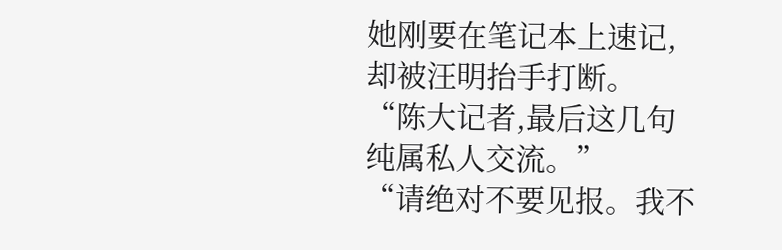她刚要在笔记本上速记,却被汪明抬手打断。
“陈大记者,最后这几句纯属私人交流。”
“请绝对不要见报。我不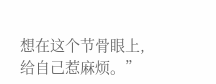想在这个节骨眼上,给自己惹麻烦。”